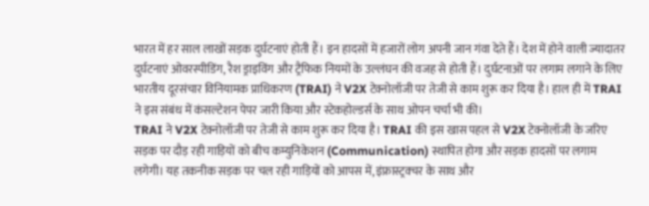भारत में हर साल लाखों सड़क दुर्घटनाएं होती हैं। इन हादसों में हजारों लोग अपनी जान गंवा देते हैं। देश में होने वाली ज्यादातर दुर्घटनाएं ओवरस्पीडिंग, रैश ड्राइविंग और ट्रैफिक नियमों के उल्लंघन की वजह से होती हैं। दुर्घटनाओं पर लगाम लगाने के लिए भारतीय दूरसंचार विनियामक प्राधिकरण (TRAI) ने V2X टेक्नोलॉजी पर तेजी से काम शुरू कर दिया है। हाल ही में TRAI ने इस संबंध में कंसल्टेशन पेपर जारी किया और स्टेकहोल्डर्स के साथ ओपन चर्चा भी की।
TRAI ने V2X टेक्नोलॉजी पर तेजी से काम शुरू कर दिया है। TRAI की इस खास पहल से V2X टेक्नोलॉजी के जरिए सड़क पर दौड़ रही गाड़ियों को बीच कम्युनिकेशन (Communication) स्थापित होगा और सड़क हादसों पर लगाम लगेगी। यह तकनीक सड़क पर चल रही गाड़ियों को आपस में, इंफ्रास्ट्रक्चर के साथ और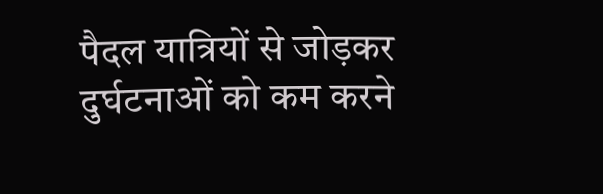पैदल यात्रियों से जोड़कर दुर्घटनाओं को कम करने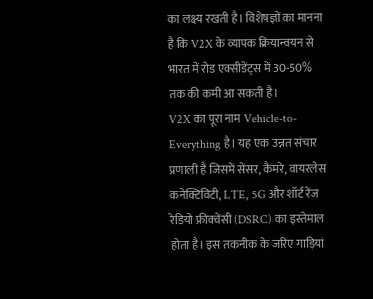का लक्ष्य रखती है। विशेषज्ञों का मानना है कि V2X के व्यापक क्रियान्वयन से भारत में रोड एक्सीडेंट्स में 30-50% तक की कमी आ सकती है।
V2X का पूरा नाम Vehicle-to-Everything है। यह एक उन्नत संचार प्रणाली है जिसमें सेंसर, कैमरे, वायरलेस कनेक्टिविटी, LTE, 5G और शॉर्ट रेंज रेडियो फ्रीक्वेंसी (DSRC) का इस्तेमाल होता है। इस तकनीक के जरिए गाड़ियां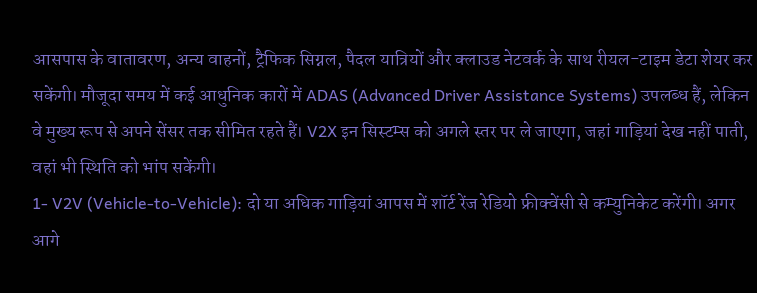आसपास के वातावरण, अन्य वाहनों, ट्रैफिक सिग्नल, पैदल यात्रियों और क्लाउड नेटवर्क के साथ रीयल-टाइम डेटा शेयर कर सकेंगी। मौजूदा समय में कई आधुनिक कारों में ADAS (Advanced Driver Assistance Systems) उपलब्ध हैं, लेकिन वे मुख्य रूप से अपने सेंसर तक सीमित रहते हैं। V2X इन सिस्टम्स को अगले स्तर पर ले जाएगा, जहां गाड़ियां देख नहीं पाती, वहां भी स्थिति को भांप सकेंगी।
1- V2V (Vehicle-to-Vehicle): दो या अधिक गाड़ियां आपस में शॉर्ट रेंज रेडियो फ्रीक्वेंसी से कम्युनिकेट करेंगी। अगर आगे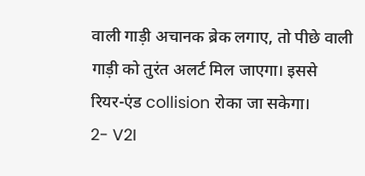वाली गाड़ी अचानक ब्रेक लगाए, तो पीछे वाली गाड़ी को तुरंत अलर्ट मिल जाएगा। इससे रियर-एंड collision रोका जा सकेगा।
2- V2I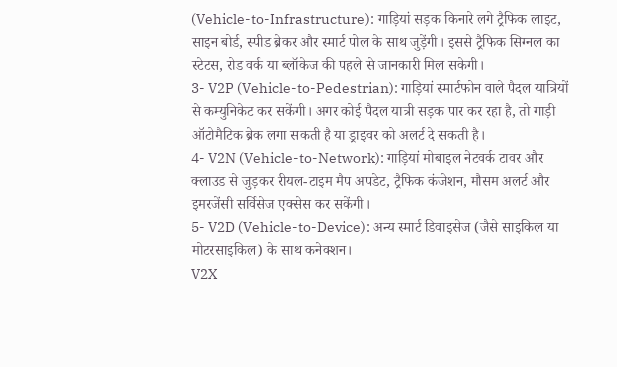(Vehicle-to-Infrastructure): गाड़ियां सड़क किनारे लगे ट्रैफिक लाइट, साइन बोर्ड, स्पीड ब्रेकर और स्मार्ट पोल के साथ जुड़ेंगी। इससे ट्रैफिक सिग्नल का स्टेटस, रोड वर्क या ब्लॉकेज की पहले से जानकारी मिल सकेगी।
3- V2P (Vehicle-to-Pedestrian): गाड़ियां स्मार्टफोन वाले पैदल यात्रियों से कम्युनिकेट कर सकेंगी। अगर कोई पैदल यात्री सड़क पार कर रहा है, तो गाड़ी ऑटोमैटिक ब्रेक लगा सकती है या ड्राइवर को अलर्ट दे सकती है।
4- V2N (Vehicle-to-Network): गाड़ियां मोबाइल नेटवर्क टावर और क्लाउड से जुड़कर रीयल-टाइम मैप अपडेट, ट्रैफिक कंजेशन, मौसम अलर्ट और इमरजेंसी सर्विसेज एक्सेस कर सकेंगी।
5- V2D (Vehicle-to-Device): अन्य स्मार्ट डिवाइसेज (जैसे साइकिल या मोटरसाइकिल) के साथ कनेक्शन।
V2X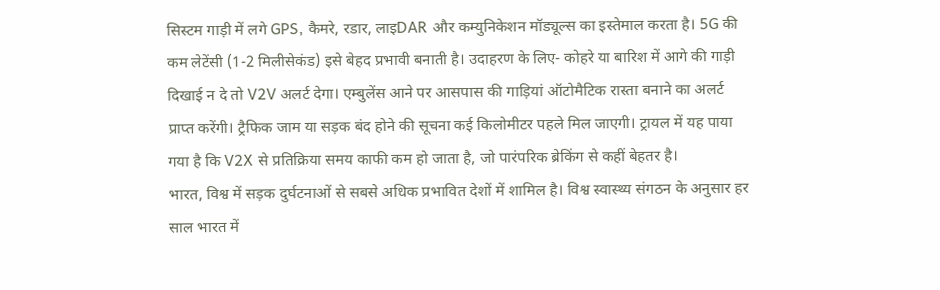सिस्टम गाड़ी में लगे GPS, कैमरे, रडार, लाइDAR और कम्युनिकेशन मॉड्यूल्स का इस्तेमाल करता है। 5G की कम लेटेंसी (1-2 मिलीसेकंड) इसे बेहद प्रभावी बनाती है। उदाहरण के लिए- कोहरे या बारिश में आगे की गाड़ी दिखाई न दे तो V2V अलर्ट देगा। एम्बुलेंस आने पर आसपास की गाड़ियां ऑटोमैटिक रास्ता बनाने का अलर्ट प्राप्त करेंगी। ट्रैफिक जाम या सड़क बंद होने की सूचना कई किलोमीटर पहले मिल जाएगी। ट्रायल में यह पाया गया है कि V2X से प्रतिक्रिया समय काफी कम हो जाता है, जो पारंपरिक ब्रेकिंग से कहीं बेहतर है।
भारत, विश्व में सड़क दुर्घटनाओं से सबसे अधिक प्रभावित देशों में शामिल है। विश्व स्वास्थ्य संगठन के अनुसार हर साल भारत में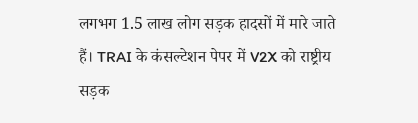लगभग 1.5 लाख लोग सड़क हादसों में मारे जाते हैं। TRAI के कंसल्टेशन पेपर में V2X को राष्ट्रीय सड़क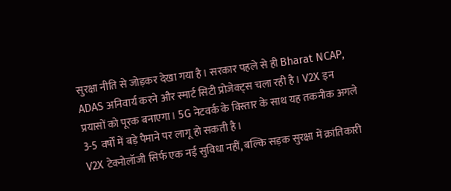सुरक्षा नीति से जोड़कर देखा गया है। सरकार पहले से ही Bharat NCAP, ADAS अनिवार्य करने और स्मार्ट सिटी प्रोजेक्ट्स चला रही है। V2X इन प्रयासों को पूरक बनाएगा। 5G नेटवर्क के विस्तार के साथ यह तकनीक अगले 3-5 वर्षों में बड़े पैमाने पर लागू हो सकती है।
V2X टेक्नोलॉजी सिर्फ एक नई सुविधा नहीं, बल्कि सड़क सुरक्षा में क्रांतिकारी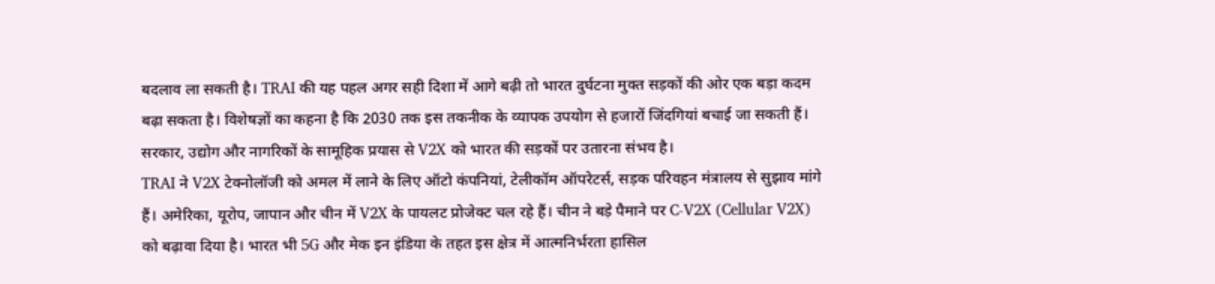बदलाव ला सकती है। TRAI की यह पहल अगर सही दिशा में आगे बढ़ी तो भारत दुर्घटना मुक्त सड़कों की ओर एक बड़ा कदम बढ़ा सकता है। विशेषज्ञों का कहना है कि 2030 तक इस तकनीक के व्यापक उपयोग से हजारों जिंदगियां बचाई जा सकती हैं। सरकार, उद्योग और नागरिकों के सामूहिक प्रयास से V2X को भारत की सड़कों पर उतारना संभव है।
TRAI ने V2X टेक्नोलॉजी को अमल में लाने के लिए ऑटो कंपनियां, टेलीकॉम ऑपरेटर्स, सड़क परिवहन मंत्रालय से सुझाव मांगे हैं। अमेरिका, यूरोप, जापान और चीन में V2X के पायलट प्रोजेक्ट चल रहे हैं। चीन ने बड़े पैमाने पर C-V2X (Cellular V2X) को बढ़ावा दिया है। भारत भी 5G और मेक इन इंडिया के तहत इस क्षेत्र में आत्मनिर्भरता हासिल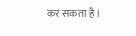कर सकता है।